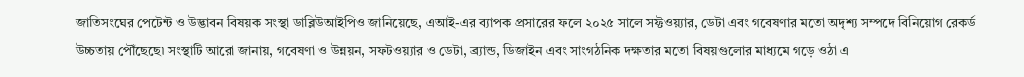জাতিসংঘের পেটেন্ট ও উদ্ভাবন বিষয়ক সংস্থা ডাব্লিউআইপিও জানিয়েছে, এআই-এর ব্যাপক প্রসারের ফলে ২০২৫ সালে সফ্টওয়্যার, ডেটা এবং গবেষণার মতো অদৃশ্য সম্পদে বিনিয়োগ রেকর্ড উচ্চতায় পৌঁছেছে৷ সংস্থাটি আরো জানায়, গবেষণা ও উন্নয়ন, সফটওয়্যার ও ডেটা, ব্র্যান্ড, ডিজাইন এবং সাংগঠনিক দক্ষতার মতো বিষয়গুলোর মাধ্যমে গড়ে ওঠা এ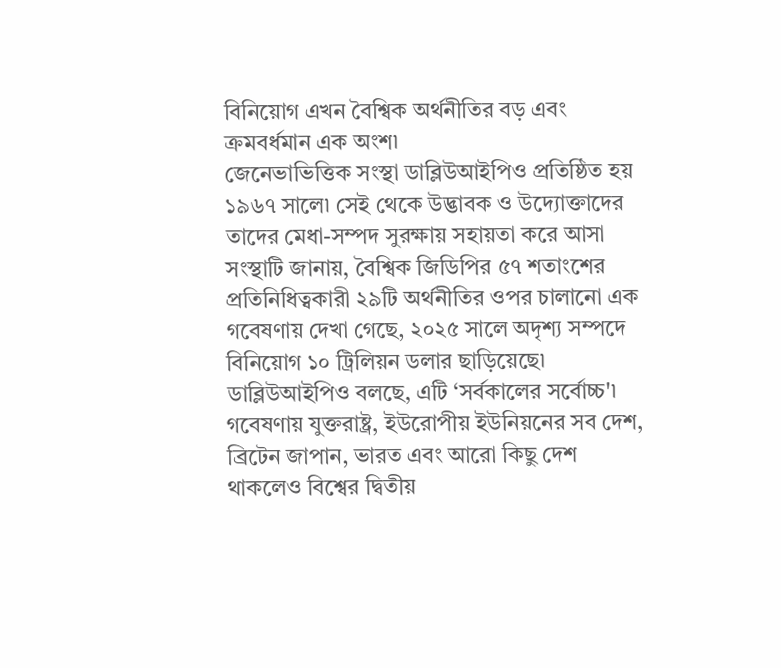বিনিয়োগ এখন বৈশ্বিক অর্থনীতির বড় এবং ক্রমবর্ধমান এক অংশ৷
জেনেভাভিত্তিক সংস্থা ডাব্লিউআইপিও প্রতিষ্ঠিত হয় ১৯৬৭ সালে৷ সেই থেকে উদ্ভাবক ও উদ্যোক্তাদের তাদের মেধা-সম্পদ সুরক্ষায় সহায়তা করে আসা সংস্থাটি জানায়, বৈশ্বিক জিডিপির ৫৭ শতাংশের প্রতিনিধিত্বকারী ২৯টি অর্থনীতির ওপর চালানো এক গবেষণায় দেখা গেছে, ২০২৫ সালে অদৃশ্য সম্পদে বিনিয়োগ ১০ ট্রিলিয়ন ডলার ছাড়িয়েছে৷ ডাব্লিউআইপিও বলছে, এটি ‘সর্বকালের সর্বোচ্চ'৷
গবেষণায় যুক্তরাষ্ট্র, ইউরোপীয় ইউনিয়নের সব দেশ, ব্রিটেন জাপান, ভারত এবং আরো কিছু দেশ থাকলেও বিশ্বের দ্বিতীয়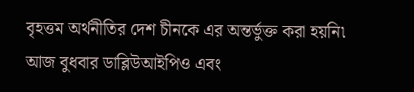বৃহত্তম অর্থনীতির দেশ চীনকে এর অন্তর্ভুক্ত করা হয়নি৷
আজ বুধবার ডাব্লিউআইপিও এবং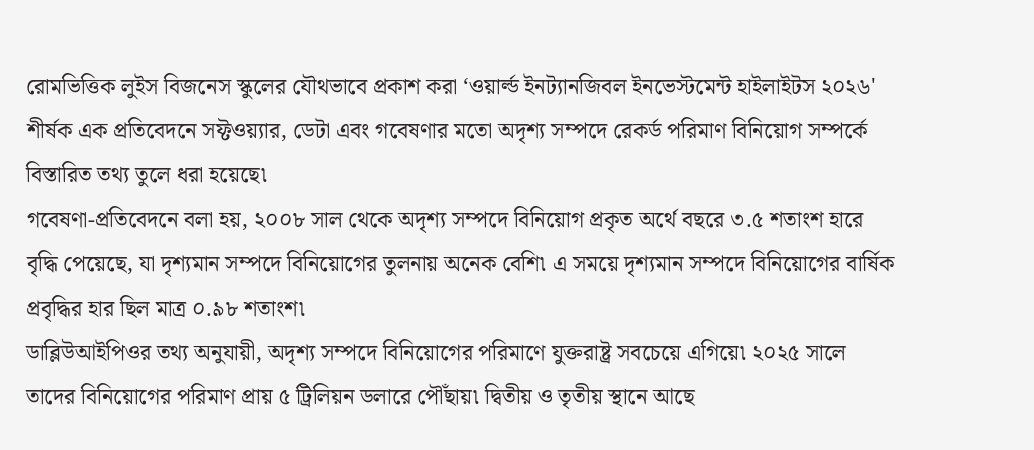রোমভিত্তিক লুইস বিজনেস স্কুলের যৌথভাবে প্রকাশ করা ‘ওয়ার্ল্ড ইনট্যানজিবল ইনভেস্টমেন্ট হাইলাইটস ২০২৬' শীর্ষক এক প্রতিবেদনে সফ্টওয়্যার, ডেটা এবং গবেষণার মতো অদৃশ্য সম্পদে রেকর্ড পরিমাণ বিনিয়োগ সম্পর্কে বিস্তারিত তথ্য তুলে ধরা হয়েছে৷
গবেষণা-প্রতিবেদনে বলা হয়, ২০০৮ সাল থেকে অদৃশ্য সম্পদে বিনিয়োগ প্রকৃত অর্থে বছরে ৩.৫ শতাংশ হারে বৃদ্ধি পেয়েছে, যা দৃশ্যমান সম্পদে বিনিয়োগের তুলনায় অনেক বেশি৷ এ সময়ে দৃশ্যমান সম্পদে বিনিয়োগের বার্ষিক প্রবৃদ্ধির হার ছিল মাত্র ০.৯৮ শতাংশ৷
ডাব্লিউআইপিওর তথ্য অনুযায়ী, অদৃশ্য সম্পদে বিনিয়োগের পরিমাণে যুক্তরাষ্ট্র সবচেয়ে এগিয়ে৷ ২০২৫ সালে তাদের বিনিয়োগের পরিমাণ প্রায় ৫ ট্রিলিয়ন ডলারে পৌঁছায়৷ দ্বিতীয় ও তৃতীয় স্থানে আছে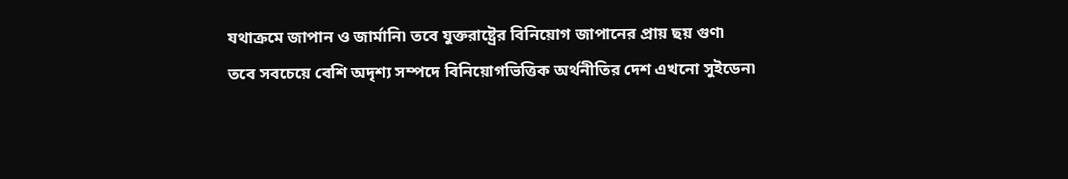যথাক্রমে জাপান ও জার্মানি৷ তবে যুক্তরাষ্ট্রের বিনিয়োগ জাপানের প্রায় ছয় গুণ৷
তবে সবচেয়ে বেশি অদৃশ্য সম্পদে বিনিয়োগভিত্তিক অর্থনীতির দেশ এখনো সুইডেন৷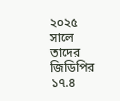২০২৫ সালে তাদের জিডিপির ১৭.৪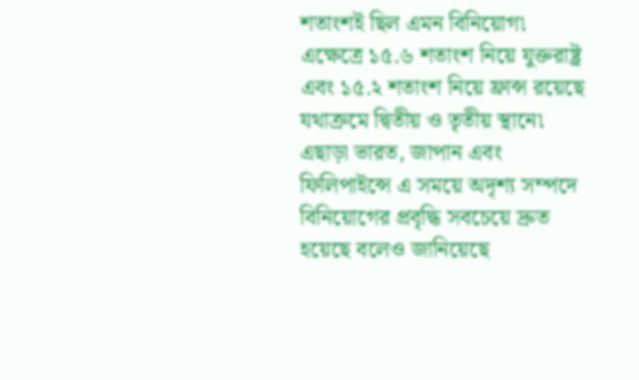শতাংশই ছিল এমন বিনিয়োগ৷ এক্ষেত্রে ১৫.৬ শতাংশ নিয়ে যুক্তরাষ্ট্র এবং ১৫.২ শতাংশ নিয়ে ফ্রান্স রয়েছে যথাক্রমে দ্বিতীয় ও তৃতীয় স্থানে৷
এছাড়া ভারত, জাপান এবং ফিলিপাইন্সে এ সময়ে অদৃশ্য সম্পদে বিনিয়োগের প্রবৃদ্ধি সবচেয়ে দ্রুত হয়েছে বলেও জানিয়েছে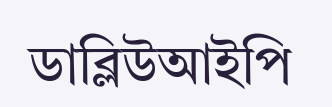ডাব্লিউআইপি